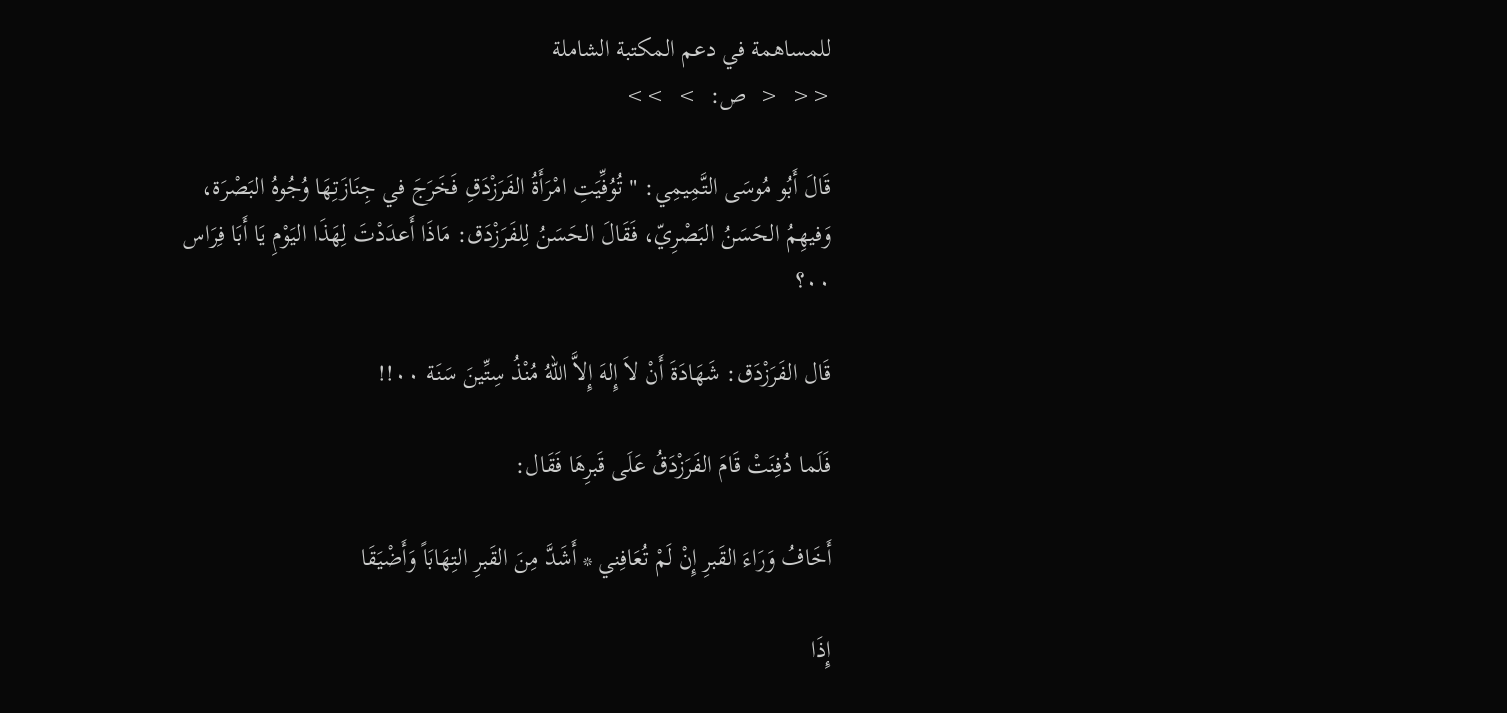للمساهمة في دعم المكتبة الشاملة
<<  <  ص:  >  >>

قَالَ أَبُو مُوسَى التَّمِيمِي: " تُوُفِّيَتِ امْرَأَةُ الفَرَزْدَقِ فَخَرَجَ في جِنَازَتِهَا وُجُوهُ البَصْرَة، وَفيهِمُ الحَسَنُ البَصْرِيّ، فَقَالَ الحَسَنُ لِلفَرَزْدَق: مَاذَا أَعدَدْتَ لِهَذَا اليَوْمِ يَا أَبَا فِرَاس ٠٠؟

قَال الفَرَزْدَق: شَهَادَةَ أَنْ لاَ إِلهَ إِلاَّ اللهُ مُنْذُ سِتِّينَ سَنَة ٠٠!!

فَلَما دُفِنَتْ قَامَ الفَرَزْدَقُ عَلَى قَبرِهَا فَقَال:

أَخَافُ وَرَاءَ القَبرِ إِنْ لَمْ تُعَافِني * أَشَدَّ مِنَ القَبرِ التِهَابَاً وَأَضْيَقَا

إِذَا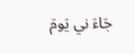جَاءَ ني يَومَ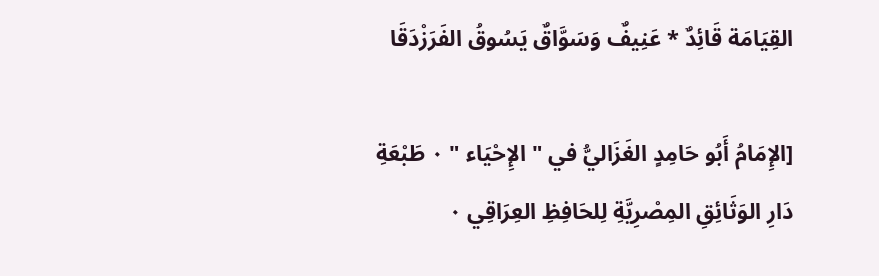القِيَامَة قَائِدٌ * عَنِيفٌ وَسَوَّاقٌ يَسُوقُ الفَرَزْدَقَا

[الإِمَامُ أَبُو حَامِدٍ الغَزَاليُّ في " الإِحْيَاء " ٠ طَبْعَةِ دَارِ الوَثَائِقِ المِصْرِيَّةِ لِلحَافِظِ العِرَاقِي ٠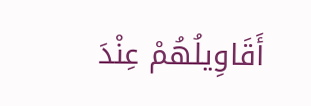أَقَاوِيلُهُمْ عِنْدَ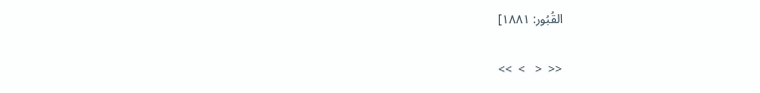القُبُور: ١٨٨١]

<<  <   >  >>